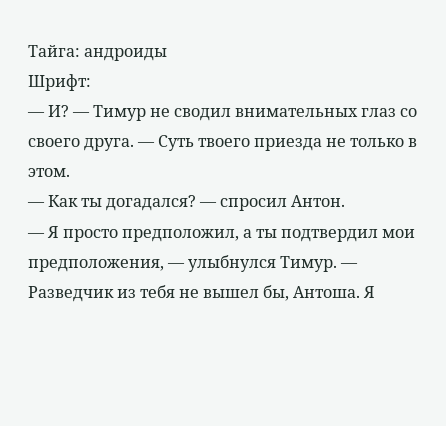Тайга: андроиды
Шрифт:
— И? — Тимур не сводил внимательных глаз со своего друга. — Суть твоего приезда не только в этом.
— Как ты догадался? — спросил Антон.
— Я просто предположил, а ты подтвердил мои предположения, — улыбнулся Тимур. — Разведчик из тебя не вышел бы, Антоша. Я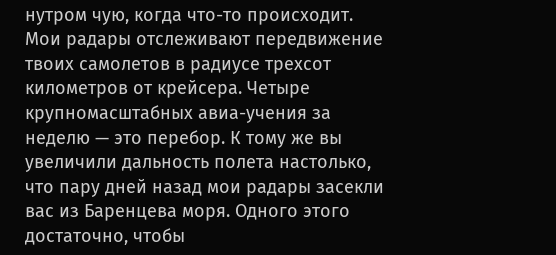нутром чую, когда что-то происходит. Мои радары отслеживают передвижение твоих самолетов в радиусе трехсот километров от крейсера. Четыре крупномасштабных авиа-учения за неделю — это перебор. К тому же вы увеличили дальность полета настолько, что пару дней назад мои радары засекли вас из Баренцева моря. Одного этого достаточно, чтобы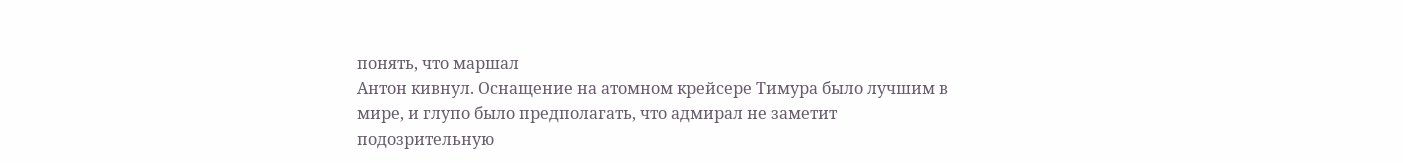понять, что маршал
Антон кивнул. Оснащение на атомном крейсере Тимура было лучшим в мире, и глупо было предполагать, что адмирал не заметит подозрительную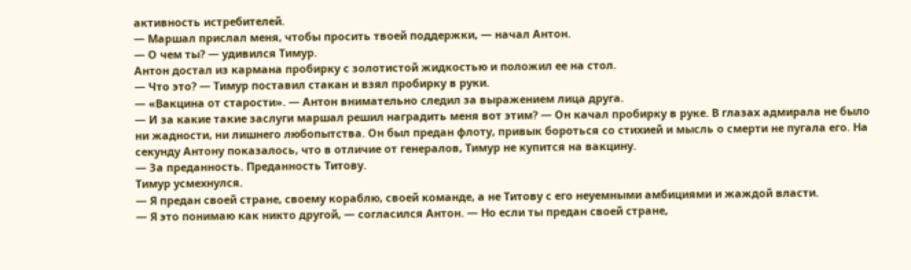активность истребителей.
— Маршал прислал меня, чтобы просить твоей поддержки, — начал Антон.
— О чем ты? — удивился Тимур.
Антон достал из кармана пробирку с золотистой жидкостью и положил ее на стол.
— Что это? — Тимур поставил стакан и взял пробирку в руки.
— «Вакцина от старости». — Антон внимательно следил за выражением лица друга.
— И за какие такие заслуги маршал решил наградить меня вот этим? — Он качал пробирку в руке. В глазах адмирала не было ни жадности, ни лишнего любопытства. Он был предан флоту, привык бороться со стихией и мысль о смерти не пугала его. На секунду Антону показалось, что в отличие от генералов, Тимур не купится на вакцину.
— За преданность. Преданность Титову.
Тимур усмехнулся.
— Я предан своей стране, своему кораблю, своей команде, а не Титову с его неуемными амбициями и жаждой власти.
— Я это понимаю как никто другой, — согласился Антон. — Но если ты предан своей стране,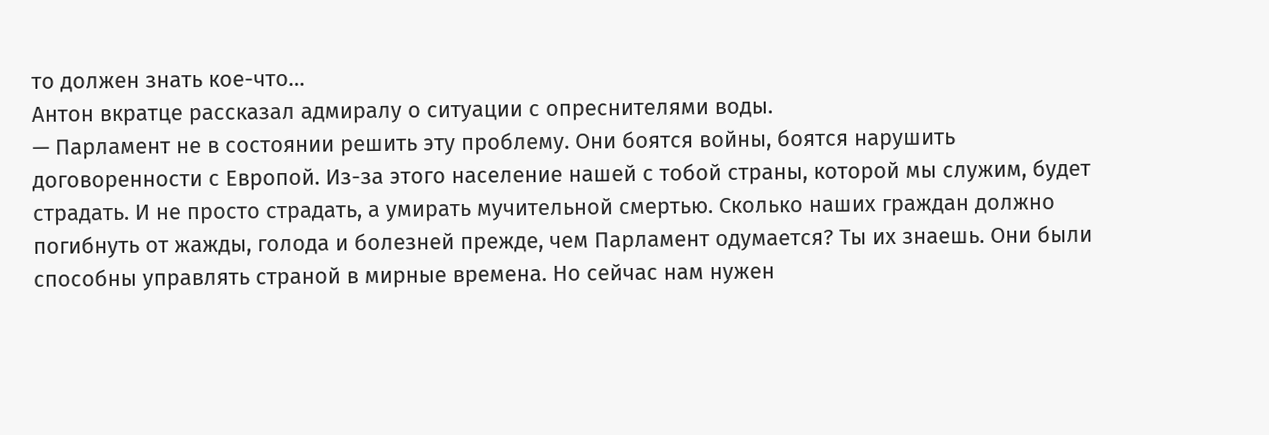то должен знать кое-что…
Антон вкратце рассказал адмиралу о ситуации с опреснителями воды.
— Парламент не в состоянии решить эту проблему. Они боятся войны, боятся нарушить договоренности с Европой. Из-за этого население нашей с тобой страны, которой мы служим, будет страдать. И не просто страдать, а умирать мучительной смертью. Сколько наших граждан должно погибнуть от жажды, голода и болезней прежде, чем Парламент одумается? Ты их знаешь. Они были способны управлять страной в мирные времена. Но сейчас нам нужен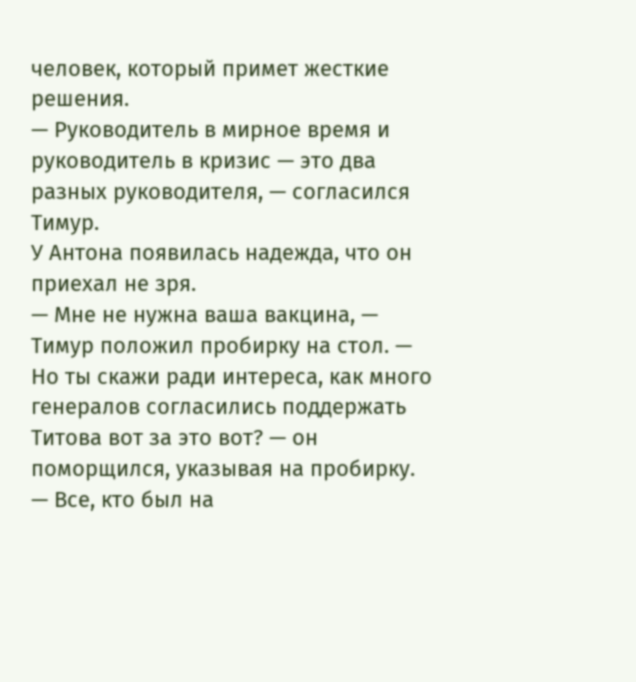человек, который примет жесткие решения.
— Руководитель в мирное время и руководитель в кризис — это два разных руководителя, — согласился Тимур.
У Антона появилась надежда, что он приехал не зря.
— Мне не нужна ваша вакцина, — Тимур положил пробирку на стол. — Но ты скажи ради интереса, как много генералов согласились поддержать Титова вот за это вот? — он поморщился, указывая на пробирку.
— Все, кто был на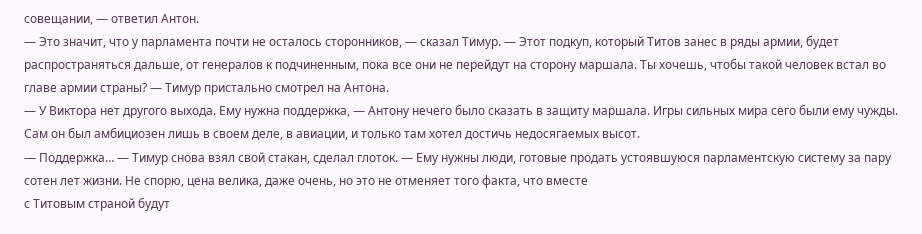совещании, — ответил Антон.
— Это значит, что у парламента почти не осталось сторонников, — сказал Тимур. — Этот подкуп, который Титов занес в ряды армии, будет распространяться дальше, от генералов к подчиненным, пока все они не перейдут на сторону маршала. Ты хочешь, чтобы такой человек встал во главе армии страны? — Тимур пристально смотрел на Антона.
— У Виктора нет другого выхода. Ему нужна поддержка, — Антону нечего было сказать в защиту маршала. Игры сильных мира сего были ему чужды. Сам он был амбициозен лишь в своем деле, в авиации, и только там хотел достичь недосягаемых высот.
— Поддержка… — Тимур снова взял свой стакан, сделал глоток. — Ему нужны люди, готовые продать устоявшуюся парламентскую систему за пару сотен лет жизни. Не спорю, цена велика, даже очень, но это не отменяет того факта, что вместе
с Титовым страной будут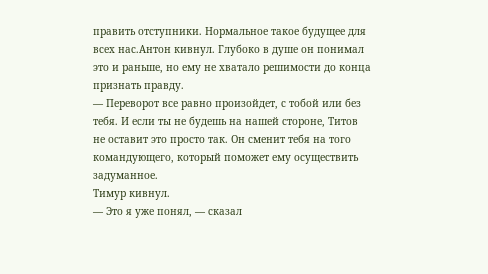править отступники. Нормальное такое будущее для всех нас.Антон кивнул. Глубоко в душе он понимал это и раньше, но ему не хватало решимости до конца признать правду.
— Переворот все равно произойдет, с тобой или без тебя. И если ты не будешь на нашей стороне, Титов не оставит это просто так. Он сменит тебя на того командующего, который поможет ему осуществить задуманное.
Тимур кивнул.
— Это я уже понял, — сказал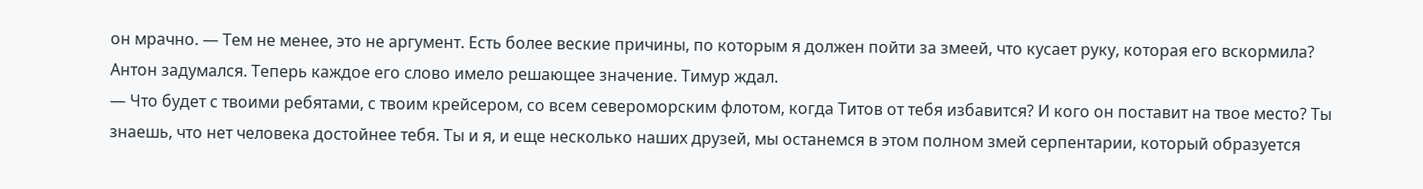он мрачно. — Тем не менее, это не аргумент. Есть более веские причины, по которым я должен пойти за змеей, что кусает руку, которая его вскормила?
Антон задумался. Теперь каждое его слово имело решающее значение. Тимур ждал.
— Что будет с твоими ребятами, с твоим крейсером, со всем североморским флотом, когда Титов от тебя избавится? И кого он поставит на твое место? Ты знаешь, что нет человека достойнее тебя. Ты и я, и еще несколько наших друзей, мы останемся в этом полном змей серпентарии, который образуется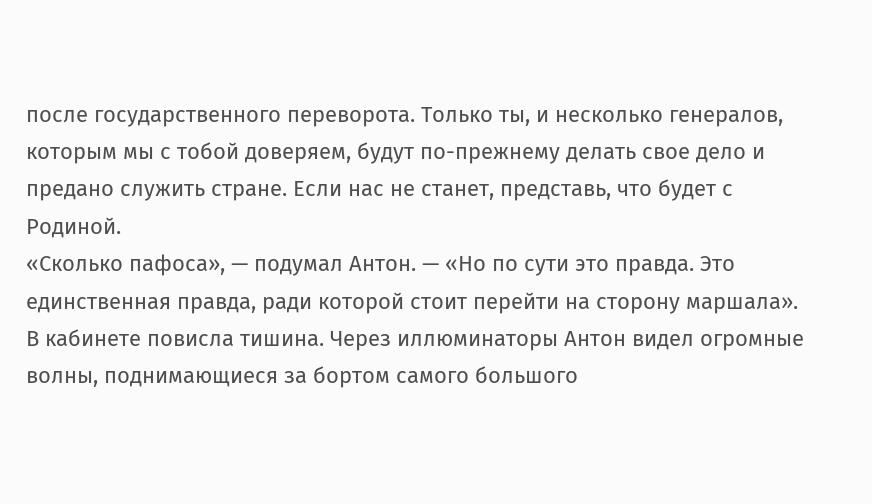после государственного переворота. Только ты, и несколько генералов, которым мы с тобой доверяем, будут по-прежнему делать свое дело и предано служить стране. Если нас не станет, представь, что будет с Родиной.
«Сколько пафоса», — подумал Антон. — «Но по сути это правда. Это единственная правда, ради которой стоит перейти на сторону маршала».
В кабинете повисла тишина. Через иллюминаторы Антон видел огромные волны, поднимающиеся за бортом самого большого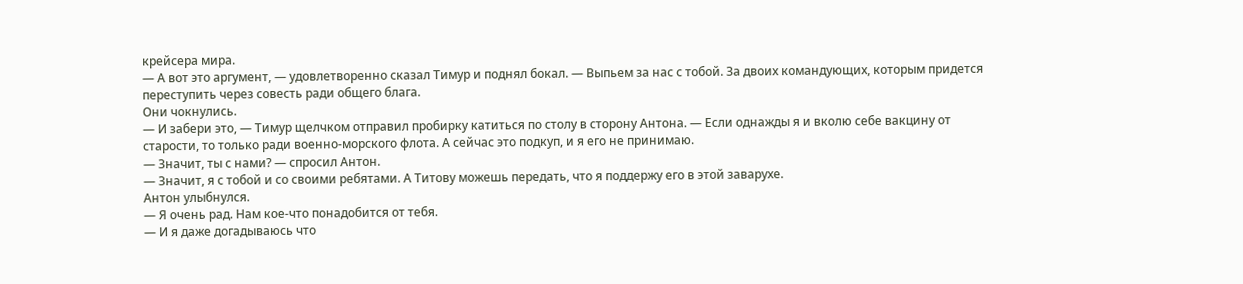крейсера мира.
— А вот это аргумент, — удовлетворенно сказал Тимур и поднял бокал. — Выпьем за нас с тобой. За двоих командующих, которым придется переступить через совесть ради общего блага.
Они чокнулись.
— И забери это, — Тимур щелчком отправил пробирку катиться по столу в сторону Антона. — Если однажды я и вколю себе вакцину от старости, то только ради военно-морского флота. А сейчас это подкуп, и я его не принимаю.
— Значит, ты с нами? — спросил Антон.
— Значит, я с тобой и со своими ребятами. А Титову можешь передать, что я поддержу его в этой заварухе.
Антон улыбнулся.
— Я очень рад. Нам кое-что понадобится от тебя.
— И я даже догадываюсь что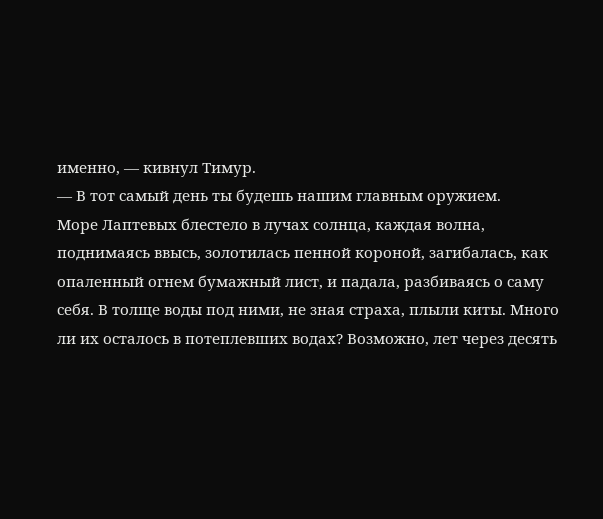именно, — кивнул Тимур.
— В тот самый день ты будешь нашим главным оружием.
Море Лаптевых блестело в лучах солнца, каждая волна, поднимаясь ввысь, золотилась пенной короной, загибалась, как опаленный огнем бумажный лист, и падала, разбиваясь о саму себя. В толще воды под ними, не зная страха, плыли киты. Много ли их осталось в потеплевших водах? Возможно, лет через десять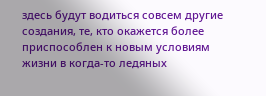здесь будут водиться совсем другие создания, те, кто окажется более приспособлен к новым условиям жизни в когда-то ледяных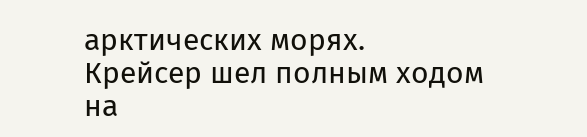арктических морях.
Крейсер шел полным ходом на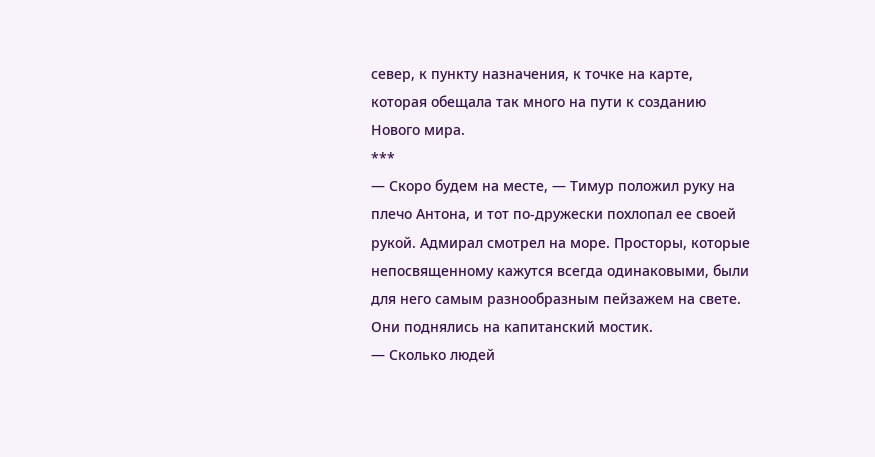север, к пункту назначения, к точке на карте, которая обещала так много на пути к созданию Нового мира.
***
— Скоро будем на месте, — Тимур положил руку на плечо Антона, и тот по-дружески похлопал ее своей рукой. Адмирал смотрел на море. Просторы, которые непосвященному кажутся всегда одинаковыми, были для него самым разнообразным пейзажем на свете.
Они поднялись на капитанский мостик.
— Сколько людей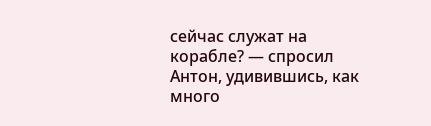сейчас служат на корабле? — спросил Антон, удивившись, как много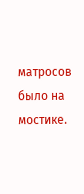матросов было на мостике.